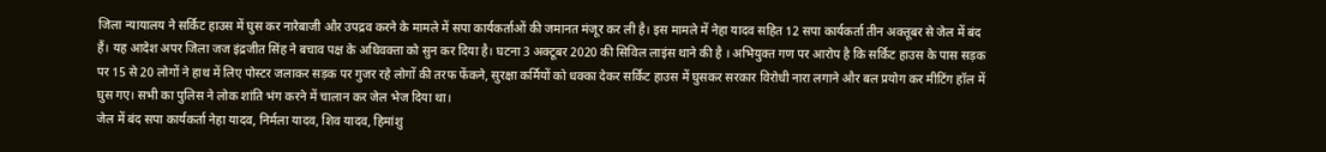जिला न्यायालय ने सर्किट हाउस में घुस कर नारेबाजी और उपद्रव करने के मामले में सपा कार्यकर्ताओं की जमानत मंजूर कर ली है। इस मामले में नेहा यादव सहित 12 सपा कार्यकर्ता तीन अक्तूबर से जेल में बंद हैं। यह आदेश अपर जिला जज इंद्रजीत सिंह ने बचाव पक्ष के अधिवक्ता को सुन कर दिया है। घटना 3 अक्टूबर 2020 की सिविल लाइंस थाने की है । अभियुक्त गण पर आरोप है कि सर्किट हाउस के पास सड़क पर 15 से 20 लोगों ने हाथ में लिए पोस्टर जलाकर सड़क पर गुजर रहे लोगों की तरफ फेंकने, सुरक्षा कर्मियों को धक्का देकर सर्किट हाउस में घुसकर सरकार विरोधी नारा लगाने और बल प्रयोग कर मीटिंग हॉल में घुस गए। सभी का पुलिस ने लोक शांति भंग करने में चालान कर जेल भेज दिया था।
जेल में बंद सपा कार्यकर्ता नेहा यादव, निर्मला यादव, शिव यादव, हिमांशु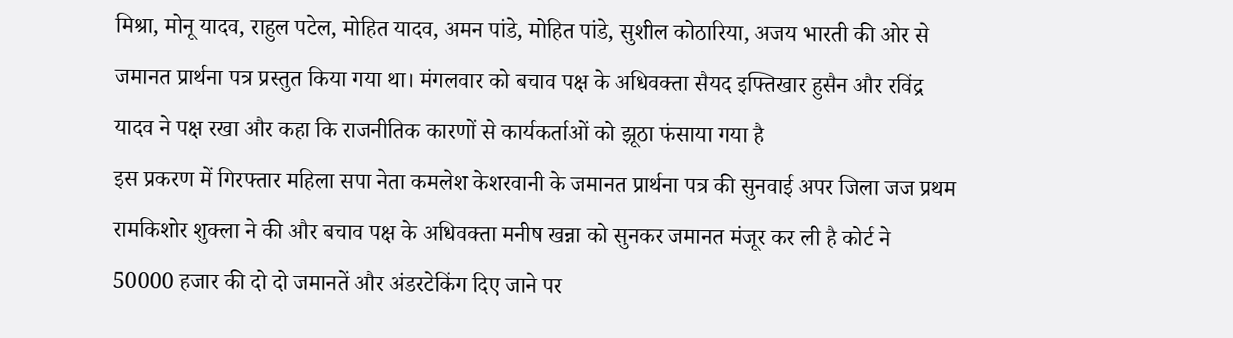मिश्रा, मोनू यादव, राहुल पटेल, मोहित यादव, अमन पांडे, मोहित पांडे, सुशील कोठारिया, अजय भारती की ओर से जमानत प्रार्थना पत्र प्रस्तुत किया गया था। मंगलवार को बचाव पक्ष के अधिवक्ता सैयद इफ्तिखार हुसैन और रविंद्र यादव ने पक्ष रखा और कहा कि राजनीतिक कारणों से कार्यकर्ताओं को झूठा फंसाया गया है
इस प्रकरण में गिरफ्तार महिला सपा नेता कमलेश केशरवानी के जमानत प्रार्थना पत्र की सुनवाई अपर जिला जज प्रथम रामकिशोर शुक्ला ने की और बचाव पक्ष के अधिवक्ता मनीष खन्ना को सुनकर जमानत मंजूर कर ली है कोर्ट ने 50000 हजार की दो दो जमानतें और अंडरटेकिंग दिए जाने पर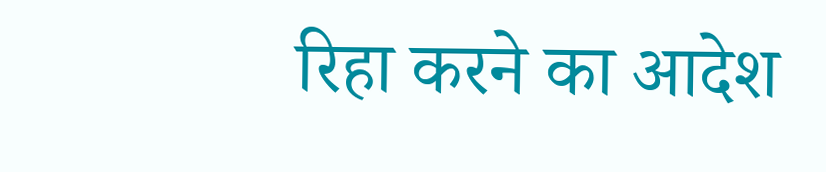रिहा करने का आदेश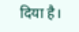दिया है।